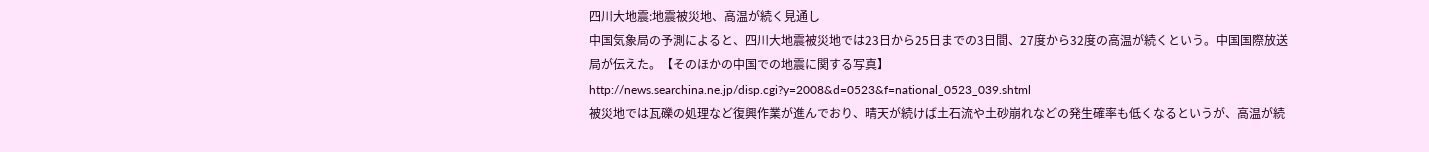四川大地震:地震被災地、高温が続く見通し
中国気象局の予測によると、四川大地震被災地では23日から25日までの3日間、27度から32度の高温が続くという。中国国際放送局が伝えた。【そのほかの中国での地震に関する写真】
http://news.searchina.ne.jp/disp.cgi?y=2008&d=0523&f=national_0523_039.shtml
被災地では瓦礫の処理など復興作業が進んでおり、晴天が続けば土石流や土砂崩れなどの発生確率も低くなるというが、高温が続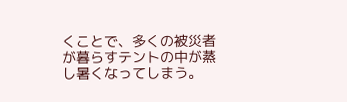くことで、多くの被災者が暮らすテントの中が蒸し暑くなってしまう。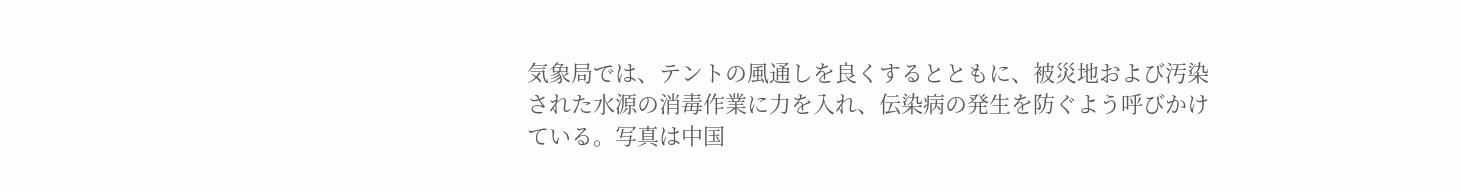気象局では、テントの風通しを良くするとともに、被災地および汚染された水源の消毒作業に力を入れ、伝染病の発生を防ぐよう呼びかけている。写真は中国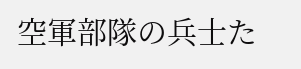空軍部隊の兵士た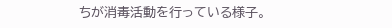ちが消毒活動を行っている様子。